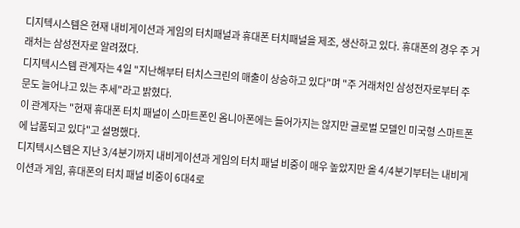디지텍시스템은 현재 내비게이션과 게임의 터치패널과 휴대폰 터치패널을 제조, 생산하고 있다. 휴대폰의 경우 주 거래처는 삼성전자로 알려졌다.
디지텍시스템 관계자는 4일 "지난해부터 터치스크린의 매출이 상승하고 있다"며 "주 거래처인 삼성전자로부터 주문도 늘어나고 있는 추세"라고 밝혔다.
이 관계자는 "현재 휴대폰 터치 패널이 스마트폰인 옴니아폰에는 들어가지는 않지만 글로벌 모델인 미국형 스마트폰에 납품되고 있다"고 설명했다.
디지텍시스템은 지난 3/4분기까지 내비게이션과 게임의 터치 패널 비중이 매우 높았지만 올 4/4분기부터는 내비게이션과 게임, 휴대폰의 터치 패널 비중이 6대4로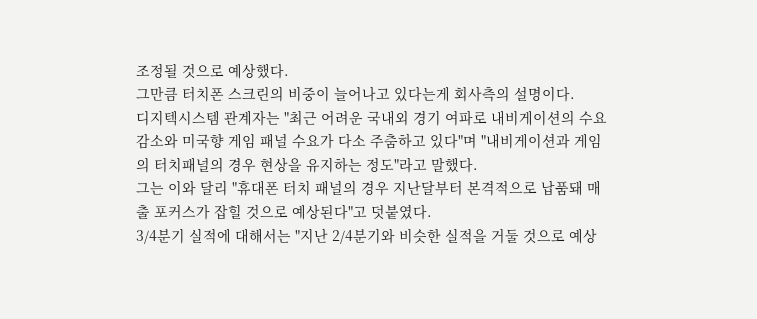조정될 것으로 예상했다.
그만큼 터치폰 스크린의 비중이 늘어나고 있다는게 회사측의 설명이다.
디지텍시스템 관계자는 "최근 어려운 국내외 경기 여파로 내비게이션의 수요 감소와 미국향 게임 패널 수요가 다소 주춤하고 있다"며 "내비게이션과 게임의 터치패널의 경우 현상을 유지하는 정도"라고 말했다.
그는 이와 달리 "휴대폰 터치 패널의 경우 지난달부터 본격적으로 납품돼 매출 포커스가 잡힐 것으로 예상된다"고 덧붙였다.
3/4분기 실적에 대해서는 "지난 2/4분기와 비슷한 실적을 거둘 것으로 예상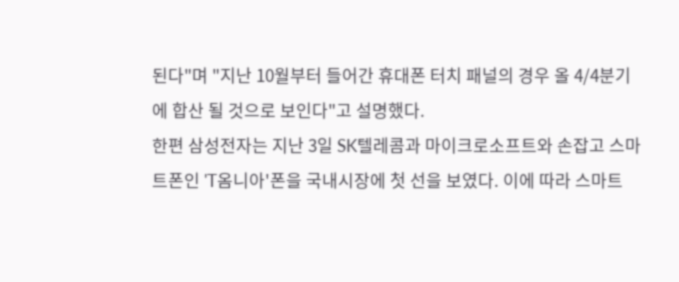된다"며 "지난 10월부터 들어간 휴대폰 터치 패널의 경우 올 4/4분기에 합산 될 것으로 보인다"고 설명했다.
한편 삼성전자는 지난 3일 SK텔레콤과 마이크로소프트와 손잡고 스마트폰인 'T옴니아'폰을 국내시장에 첫 선을 보였다. 이에 따라 스마트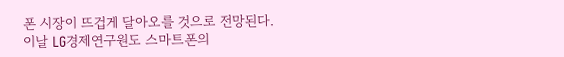폰 시장이 뜨겁게 달아오를 것으로 전망된다.
이날 LG경제연구원도 스마트폰의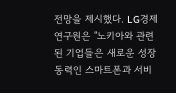전망을 제시했다. LG경제연구원은 "노키아와 관련된 기업들은 새로운 성장 동력인 스마트폰과 서비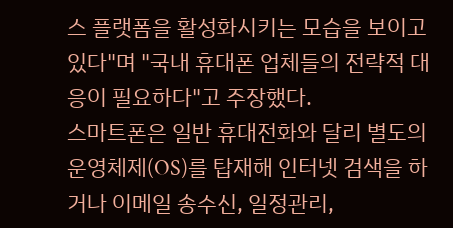스 플랫폼을 활성화시키는 모습을 보이고 있다"며 "국내 휴대폰 업체들의 전략적 대응이 필요하다"고 주장했다.
스마트폰은 일반 휴대전화와 달리 별도의 운영체제(OS)를 탑재해 인터넷 검색을 하거나 이메일 송수신, 일정관리,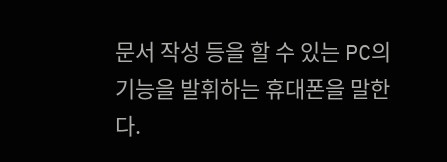문서 작성 등을 할 수 있는 PC의 기능을 발휘하는 휴대폰을 말한다.